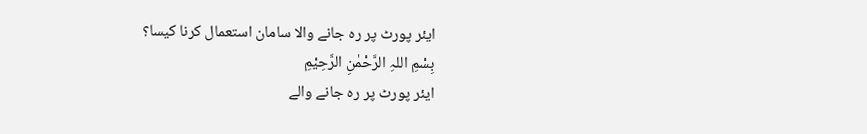ایئر پورٹ پر رہ جانے والا سامان استعمال کرنا کیسا؟
بِسْمِ اللہِ الرَّحْمٰنِ الرَّحِيْمِ
ایئر پورٹ پر رہ جانے والے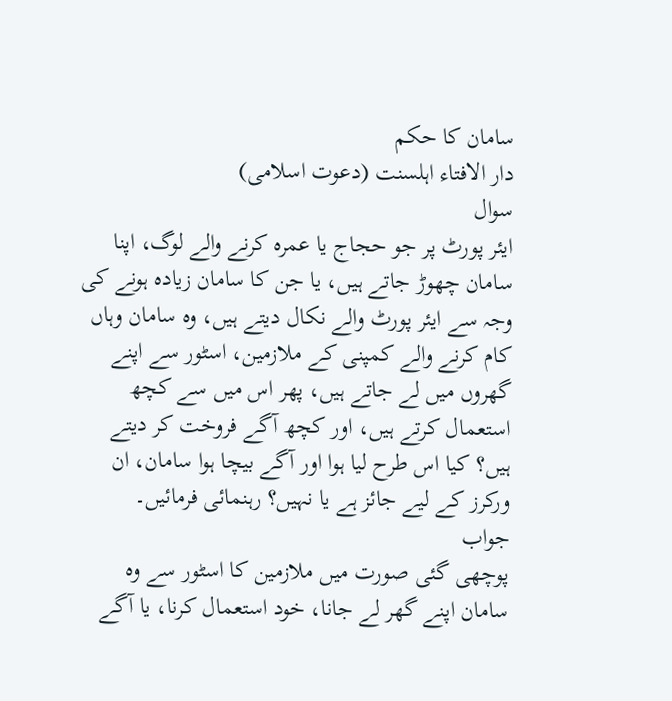سامان کا حکم
دار الافتاء اہلسنت (دعوت اسلامی)
سوال
ایئر پورٹ پر جو حجاج یا عمرہ کرنے والے لوگ، اپنا سامان چھوڑ جاتے ہیں، یا جن کا سامان زیادہ ہونے کی وجہ سے ایئر پورٹ والے نکال دیتے ہیں، وہ سامان وہاں کام کرنے والے کمپنی کے ملازمین، اسٹور سے اپنے گھروں میں لے جاتے ہیں، پھر اس میں سے کچھ استعمال کرتے ہیں، اور کچھ آگے فروخت کر دیتے ہیں؟ کیا اس طرح لیا ہوا اور آگے بیچا ہوا سامان، ان ورکرز کے لیے جائز ہے یا نہیں؟ رہنمائی فرمائیں۔
جواب
پوچھی گئی صورت میں ملازمین کا اسٹور سے وہ سامان اپنے گھر لے جانا، خود استعمال کرنا، یا آگے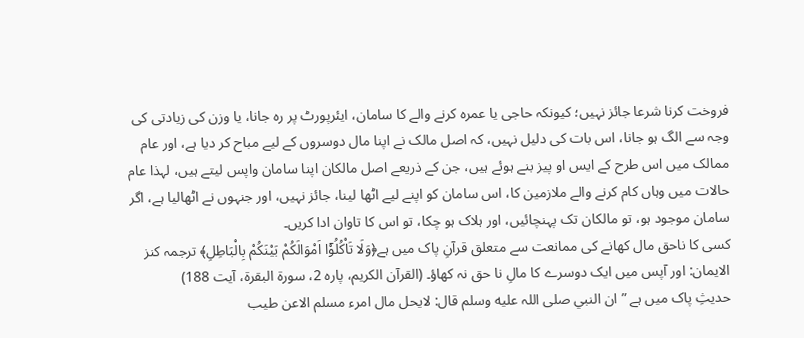فروخت کرنا شرعا جائز نہیں؛ کیونکہ حاجی یا عمرہ کرنے والے کا سامان، ایئرپورٹ پر رہ جانا، یا وزن کی زیادتی کی وجہ سے الگ ہو جانا، اس بات کی دلیل نہیں، کہ اصل مالک نے اپنا مال دوسروں کے لیے مباح کر دیا ہے، اور عام ممالک میں اس طرح کے ایس او پیز بنے ہوئے ہیں، جن کے ذریعے اصل مالکان اپنا سامان واپس لیتے ہیں، لہذا عام حالات میں وہاں کام کرنے والے ملازمین کا، اس سامان کو اپنے لیے اٹھا لینا، جائز نہیں، اور جنہوں نے اٹھالیا ہے، اگر سامان موجود ہو، تو مالکان تک پہنچائیں، اور ہلاک ہو چکا، تو اس کا تاوان ادا کریں۔
کسی کا ناحق مال کھانے کی ممانعت سے متعلق قرآنِ پاک میں ہے﴿وَلَا تَاْکُلُوْۤا اَمْوَالَکُمْ بَیْنَکُمْ بِالْبَاطِلِ﴾ ترجمہ کنز الایمان: اور آپس میں ایک دوسرے کا مالِ نا حق نہ کھاؤ۔ (القرآن الکریم، پارہ 2، سورۃ البقرۃ، آیت 188)
حدیثِ پاک میں ہے ”ان النبي صلى اللہ عليه وسلم قال: لایحل مال امرء مسلم الاعن طیب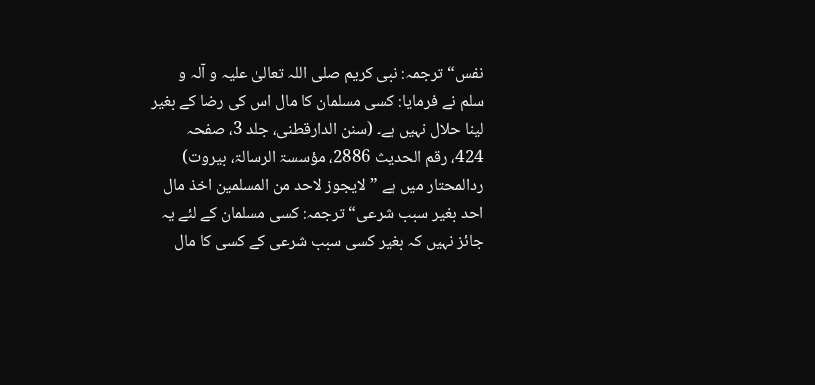نفس“ ترجمہ: نبی کریم صلی اللہ تعالیٰ علیہ و آلہ و سلم نے فرمایا: کسی مسلمان کا مال اس کی رضا کے بغیر لینا حلال نہیں ہے۔ (سنن الدارقطنی، جلد 3، صفحہ 424، رقم الحدیث 2886، مؤسسۃ الرسالۃ، بیروت)
ردالمحتار میں ہے ”لایجوز لاحد من المسلمین اخذ مال احد بغیر سبب شرعی“ ترجمہ: کسی مسلمان کے لئے یہ جائز نہیں کہ بغیر کسی سبب شرعی کے کسی کا مال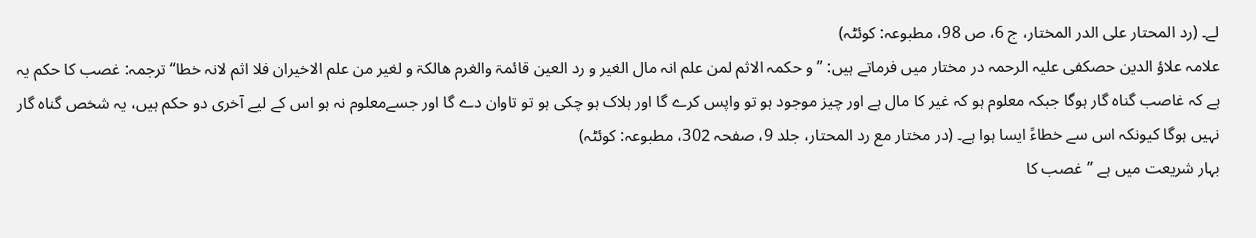لے۔ (رد المحتار علی الدر المختار، ج 6، ص 98، مطبوعہ: کوئٹہ)
علامہ علاؤ الدین حصکفی علیہ الرحمہ در مختار میں فرماتے ہیں: ”و حکمہ الاثم لمن علم انہ مال الغیر و رد العین قائمۃ والغرم ھالکۃ و لغیر من علم الاخیران فلا اثم لانہ خطا“ ترجمہ: غصب کا حکم یہ ہے کہ غاصب گناہ گار ہوگا جبکہ معلوم ہو کہ غیر کا مال ہے اور چیز موجود ہو تو واپس کرے گا اور ہلاک ہو چکی ہو تو تاوان دے گا اور جسےمعلوم نہ ہو اس کے لیے آخری دو حکم ہیں، یہ شخص گناہ گار نہیں ہوگا کیونکہ اس سے خطاءً ایسا ہوا ہے۔ (در مختار مع رد المحتار، جلد 9، صفحہ 302، مطبوعہ: کوئٹہ)
بہار شریعت میں ہے ”غصب کا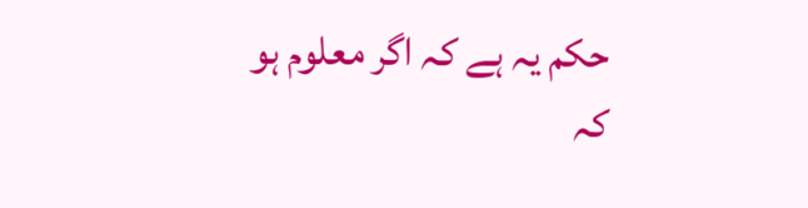حکم یہ ہے کہ اگر معلوم ہو کہ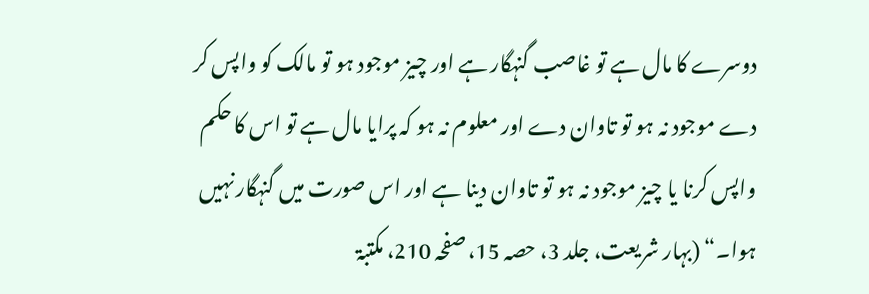دوسرے کا مال ہے تو غاصب گنہگار ہے اور چیز موجود ہو تو مالک کو واپس کر دے موجود نہ ہو تو تاوان دے اور معلوم نہ ہو کہ پرایا مال ہے تو اس کا حکم واپس کرنا یا چیز موجود نہ ہو تو تاوان دینا ہے اور اس صورت میں گنہگار نہیں ہوا۔“ (بہار شریعت، جلد 3، حصہ 15، صفحہ 210، مکتبۃ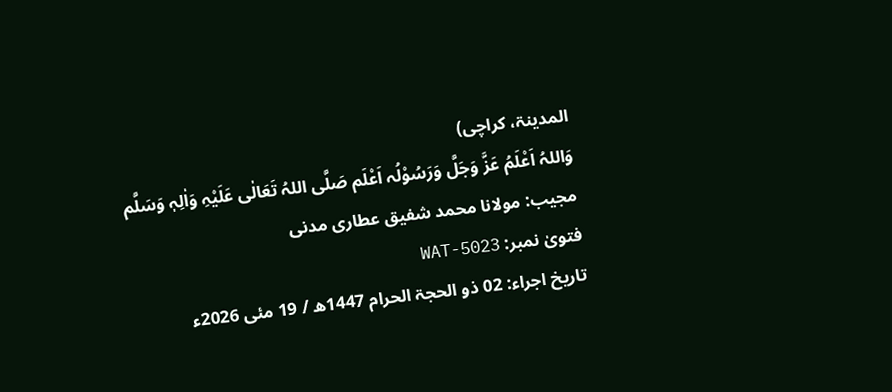المدینۃ، کراچی)
وَاللہُ اَعْلَمُ عَزَّ وَجَلَّ وَرَسُوْلُہ اَعْلَم صَلَّی اللہُ تَعَالٰی عَلَیْہِ وَاٰلِہٖ وَسَلَّم
مجیب: مولانا محمد شفیق عطاری مدنی
فتویٰ نمبر: WAT-5023
تاریخ اجراء: 02 ذو الحجۃ الحرام 1447ھ / 19 مئی 2026ء